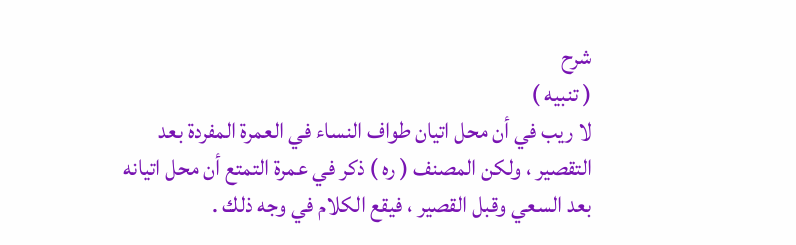شرح
( تنبيه )
لا ريب في أن محل اتيان طواف النساء في العمرة المفردة بعد
التقصير ، ولكن المصنف ( ره ) ذكر في عمرة التمتع أن محل اتيانه
بعد السعي وقبل القصير ، فيقع الكلام في وجه ذلك .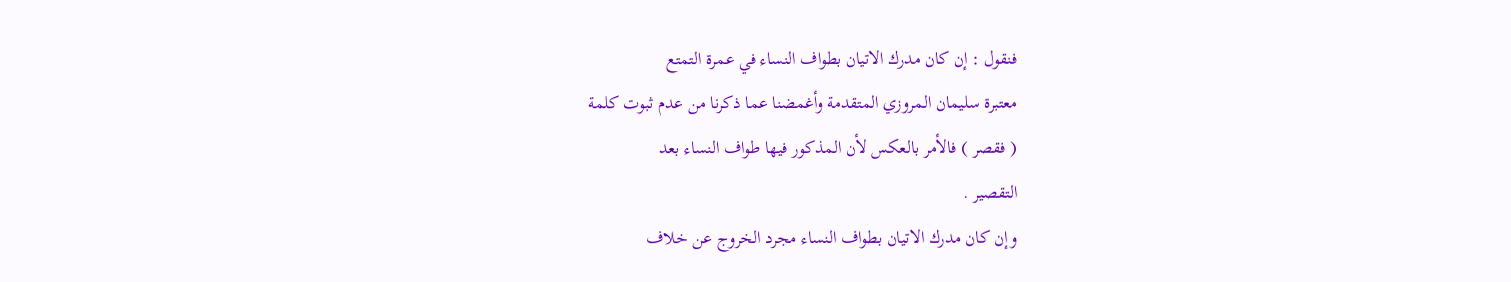فنقول : إن كان مدرك الاتيان بطواف النساء في عمرة التمتع
معتبرة سليمان المروزي المتقدمة وأغمضنا عما ذكرنا من عدم ثبوت كلمة
( فقصر ) فالأمر بالعكس لأن المذكور فيها طواف النساء بعد
التقصير .
وإن كان مدرك الاتيان بطواف النساء مجرد الخروج عن خلاف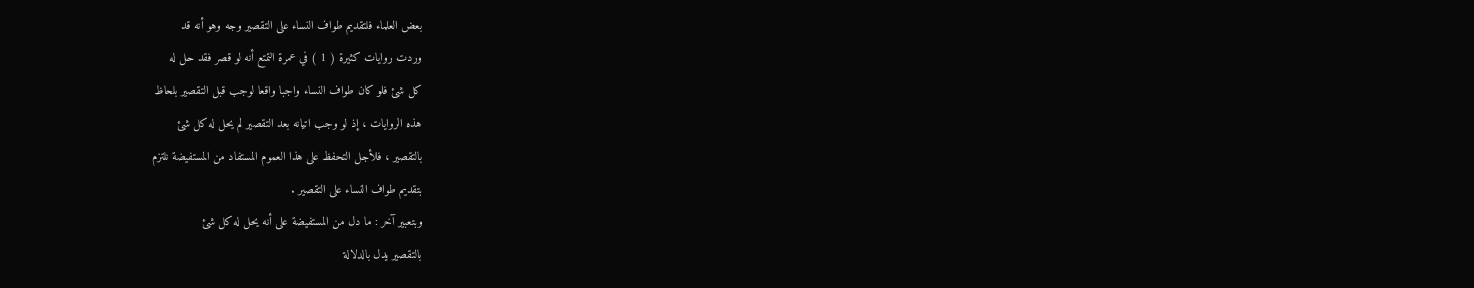بعض العلماء فلتقديم طواف النساء على التقصير وجه وهو أنه قد
وردت روايات كثيرة ( 1 ) في عمرة التمتع أنه لو قصر فقد حل له
كل شئ فلو كان طواف النساء واجبا واقعا لوجب قبل التقصير بلحاظ
هذه الروايات ، إذ لو وجب اتيانه بعد التقصير لم يحل له كل شئ
بالتقصير ، فلأجل التحفظ على هذا العموم المستفاد من المستفيضة نلتزم
بتقديم طواف النساء على التقصير .
وبتعبير آخر : ما دل من المستفيضة على أنه يحل له كل شئ
بالتقصير يدل بالدلالة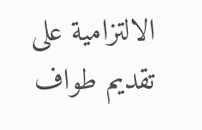الالتزامية على تقديم طواف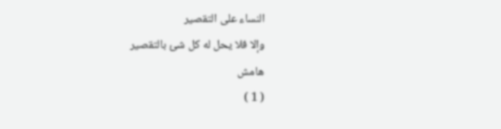النساء على التقصير
وإلا فلا يحل له كل شئ بالتقصير
هامش
( 1 )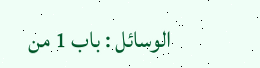الوسائل : باب 1 من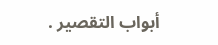أبواب التقصير .